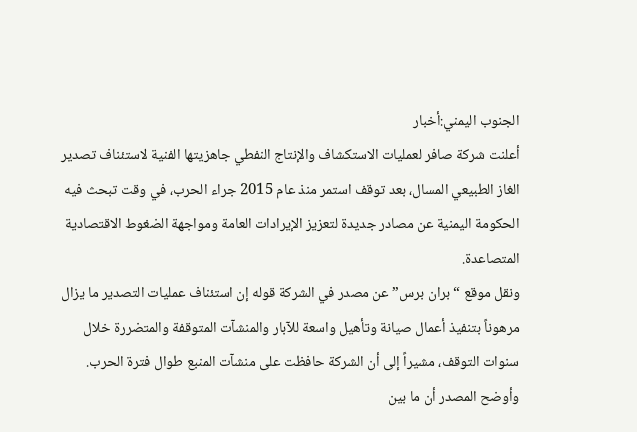الجنوب اليمني:أخبار
أعلنت شركة صافر لعمليات الاستكشاف والإنتاج النفطي جاهزيتها الفنية لاستئناف تصدير الغاز الطبيعي المسال، بعد توقف استمر منذ عام 2015 جراء الحرب، في وقت تبحث فيه الحكومة اليمنية عن مصادر جديدة لتعزيز الإيرادات العامة ومواجهة الضغوط الاقتصادية المتصاعدة.
ونقل موقع “بران برس” عن مصدر في الشركة قوله إن استئناف عمليات التصدير ما يزال مرهوناً بتنفيذ أعمال صيانة وتأهيل واسعة للآبار والمنشآت المتوقفة والمتضررة خلال سنوات التوقف، مشيراً إلى أن الشركة حافظت على منشآت المنبع طوال فترة الحرب.
وأوضح المصدر أن ما بين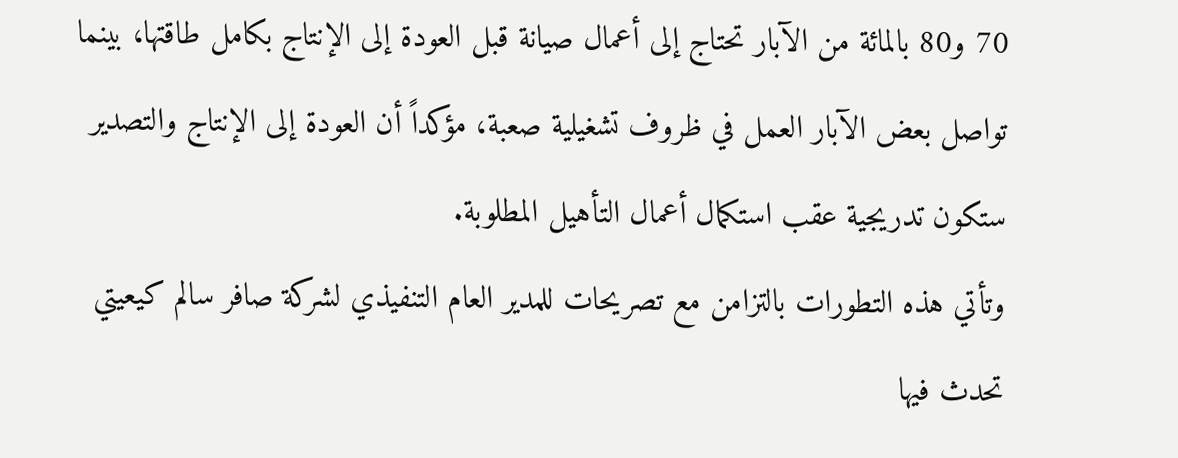70 و80 بالمائة من الآبار تحتاج إلى أعمال صيانة قبل العودة إلى الإنتاج بكامل طاقتها، بينما تواصل بعض الآبار العمل في ظروف تشغيلية صعبة، مؤكداً أن العودة إلى الإنتاج والتصدير ستكون تدريجية عقب استكمال أعمال التأهيل المطلوبة.
وتأتي هذه التطورات بالتزامن مع تصريحات للمدير العام التنفيذي لشركة صافر سالم كيعيتي تحدث فيها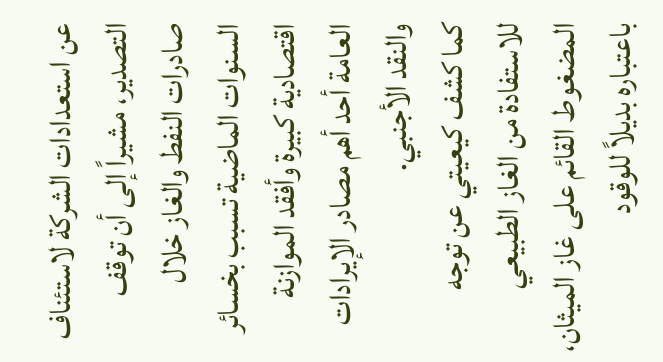عن استعدادات الشركة لاستئناف التصدير، مشيراً إلى أن توقف صادرات النفط والغاز خلال السنوات الماضية تسبب بخسائر اقتصادية كبيرة وأفقد الموازنة العامة أحد أهم مصادر الإيرادات والنقد الأجنبي.
كما كشف كيعيتي عن توجه للاستفادة من الغاز الطبيعي المضغوط القائم على غاز الميثان، باعتباره بديلاً للوقود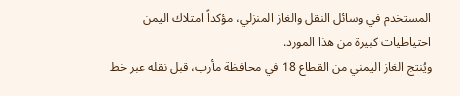المستخدم في وسائل النقل والغاز المنزلي، مؤكداً امتلاك اليمن احتياطيات كبيرة من هذا المورد.
ويُنتج الغاز اليمني من القطاع 18 في محافظة مأرب، قبل نقله عبر خط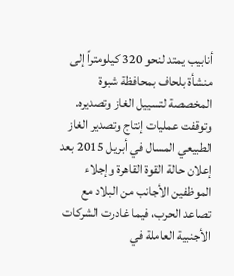أنابيب يمتد لنحو 320 كيلومتراً إلى منشأة بلحاف بمحافظة شبوة المخصصة لتسييل الغاز وتصديره.
وتوقفت عمليات إنتاج وتصدير الغاز الطبيعي المسال في أبريل 2015 بعد إعلان حالة القوة القاهرة وإجلاء الموظفين الأجانب من البلاد مع تصاعد الحرب، فيما غادرت الشركات الأجنبية العاملة في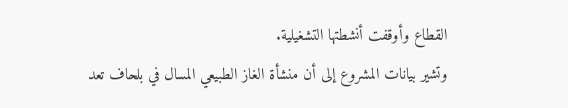القطاع وأوقفت أنشطتها التشغيلية.
وتشير بيانات المشروع إلى أن منشأة الغاز الطبيعي المسال في بلحاف تعد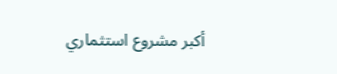أكبر مشروع استثماري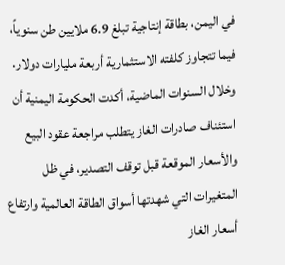في اليمن، بطاقة إنتاجية تبلغ 6.9 ملايين طن سنوياً، فيما تتجاوز كلفته الاستثمارية أربعة مليارات دولار.
وخلال السنوات الماضية، أكدت الحكومة اليمنية أن استئناف صادرات الغاز يتطلب مراجعة عقود البيع والأسعار الموقعة قبل توقف التصدير، في ظل المتغيرات التي شهدتها أسواق الطاقة العالمية وارتفاع أسعار الغاز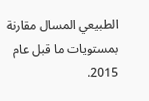الطبيعي المسال مقارنة بمستويات ما قبل عام 2015.